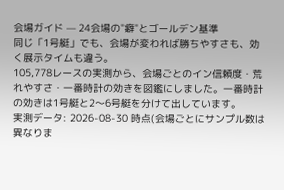会場ガイド — 24会場の"癖"とゴールデン基準
同じ「1号艇」でも、会場が変われば勝ちやすさも、効く展示タイムも違う。
105,778レースの実測から、会場ごとのイン信頼度・荒れやすさ・一番時計の効きを図鑑にしました。一番時計の効きは1号艇と2〜6号艇を分けて出しています。
実測データ: 2026-08-30 時点(会場ごとにサンプル数は異なりま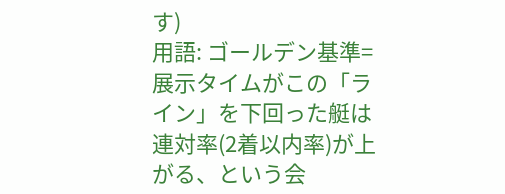す)
用語: ゴールデン基準=展示タイムがこの「ライン」を下回った艇は連対率(2着以内率)が上がる、という会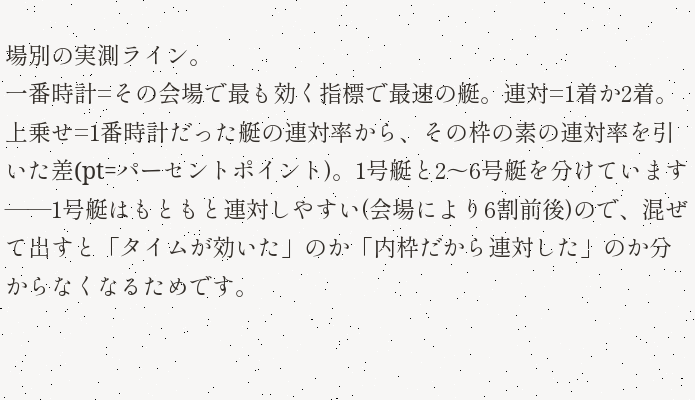場別の実測ライン。
一番時計=その会場で最も効く指標で最速の艇。連対=1着か2着。上乗せ=1番時計だった艇の連対率から、その枠の素の連対率を引いた差(pt=パーセントポイント)。1号艇と2〜6号艇を分けています——1号艇はもともと連対しやすい(会場により6割前後)ので、混ぜて出すと「タイムが効いた」のか「内枠だから連対した」のか分からなくなるためです。